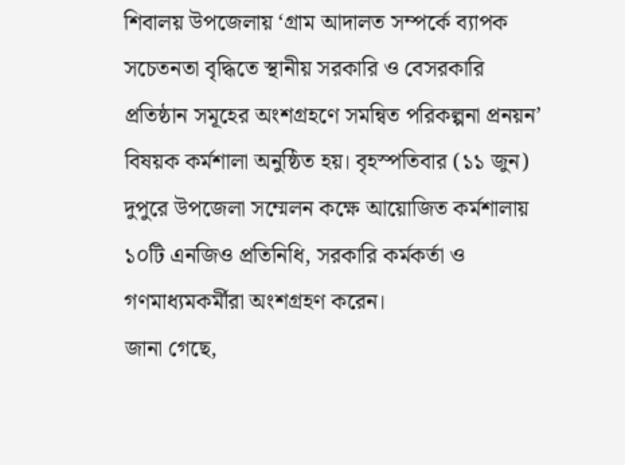শিবালয় উপজেলায় ‘গ্রাম আদালত সম্পর্কে ব্যাপক সচেতনতা বৃদ্ধিতে স্থানীয় সরকারি ও বেসরকারি প্রতিষ্ঠান সমূহের অংশগ্রহণে সমন্বিত পরিকল্পনা প্রনয়ন’ বিষয়ক কর্মশালা অনুষ্ঠিত হয়। বৃহস্পতিবার (১১ জুন) দুপুরে উপজেলা সম্মেলন কক্ষে আয়োজিত কর্মশালায় ১০টি এনজিও প্রতিনিধি, সরকারি কর্মকর্তা ও গণমাধ্যমকর্মীরা অংশগ্রহণ করেন।
জানা গেছে,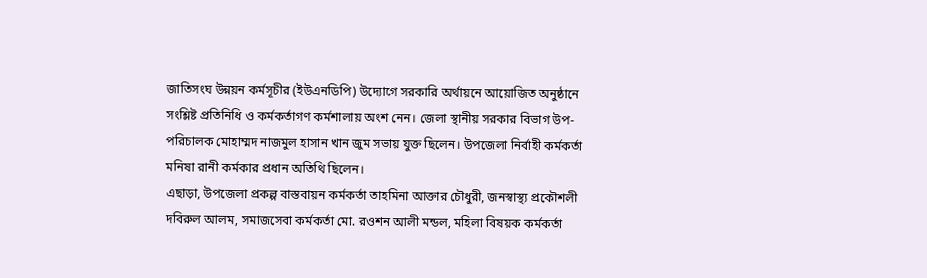জাতিসংঘ উন্নয়ন কর্মসূচীর (ইউএনডিপি) উদ্যোগে সরকারি অর্থায়নে আয়োজিত অনুষ্ঠানে সংশ্লিষ্ট প্রতিনিধি ও কর্মকর্তাগণ কর্মশালায় অংশ নেন। জেলা স্থানীয় সরকার বিভাগ উপ-পরিচালক মোহাম্মদ নাজমুল হাসান খান জুম সভায় যুক্ত ছিলেন। উপজেলা নির্বাহী কর্মকর্তা মনিষা রানী কর্মকার প্রধান অতিথি ছিলেন।
এছাড়া, উপজেলা প্রকল্প বাস্তবায়ন কর্মকর্তা তাহমিনা আক্তার চৌধুরী, জনস্বাস্থ্য প্রকৌশলী দবিরুল আলম, সমাজসেবা কর্মকর্তা মো. রওশন আলী মন্ডল, মহিলা বিষয়ক কর্মকর্তা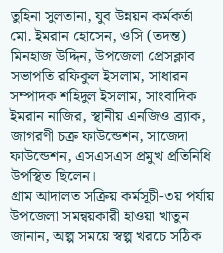তুহিনা সুলতানা, যুব উন্নয়ন কর্মকর্তা মো. ইমরান হোসেন, ওসি (তদন্ত) মিনহাজ উদ্দিন, উপজেলা প্রেসক্লাব সভাপতি রফিকুল ইসলাম, সাধারন সম্পাদক শহিদুল ইসলাম, সাংবাদিক ইমরান নাজির, স্থানীয় এনজিও ব্র্যাক, জাগরণী চক্র ফাউন্ডেশন, সাজেদা ফাউন্ডেশন, এসএসএস প্রমুখ প্রতিনিধি উপস্থিত ছিলেন।
গ্রাম আদালত সক্রিয় কর্মসূচী-৩য় পর্যায় উপজেলা সমন্বয়কারী হাওয়া খাতুন জানান, অল্প সময়ে স্বল্প খরচে সঠিক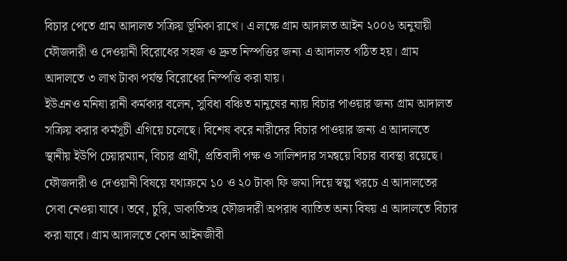বিচার পেতে গ্রাম আদালত সক্রিয় ভূমিকা রাখে। এ লক্ষে গ্রাম আদালত আইন ২০০৬ অনুযায়ী ফৌজদারী ও দেওয়ানী বিরোধের সহজ ও দ্রুত নিস্পত্তির জন্য এ আদালত গঠিত হয়। গ্রাম আদালতে ৩ লাখ টাকা পর্যন্ত বিরোধের নিস্পত্তি করা যায়।
ইউএনও মনিষা রানী কর্মকার বলেন, সুবিধা বঞ্চিত মানুষের ন্যায় বিচার পাওয়ার জন্য গ্রাম আদালত সক্রিয় করার কর্মসূচী এগিয়ে চলেছে। বিশেষ করে নারীদের বিচার পাওয়ার জন্য এ আদালতে স্থানীয় ইউপি চেয়ারম্যান, বিচার প্রার্থী, প্রতিবাদী পক্ষ ও সালিশদার সমন্বয়ে বিচার ব্যবস্থা রয়েছে। ফৌজদারী ও দেওয়ানী বিষয়ে যথাক্রমে ১০ ও ২০ টাকা ফি জমা দিয়ে স্বল্প খরচে এ আদালতের সেবা নেওয়া যাবে। তবে, চুরি, ডাকাতিসহ ফৌজদারী অপরাধ ব্যাতিত অন্য বিষয় এ আদালতে বিচার করা যাবে। গ্রাম আদালতে কোন আইনজীবী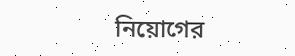নিয়োগের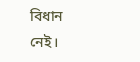বিধান নেই।